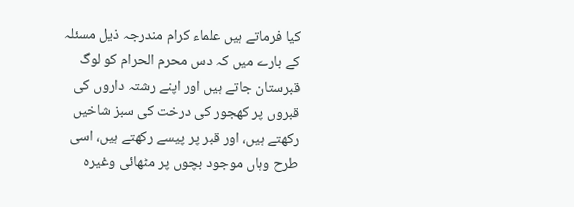کیا فرماتے ہیں علماء کرام مندرجہ ذیل مسئلہ کے بارے میں کہ دس محرم الحرام کو لوگ قبرستان جاتے ہیں اور اپنے رشتہ داروں کی قبروں پر کھجور کی درخت کی سبز شاخیں رکھتے ہیں، اور قبر پر پیسے رکھتے ہیں، اسی طرح وہاں موجود بچوں پر مٹھائی وغیرہ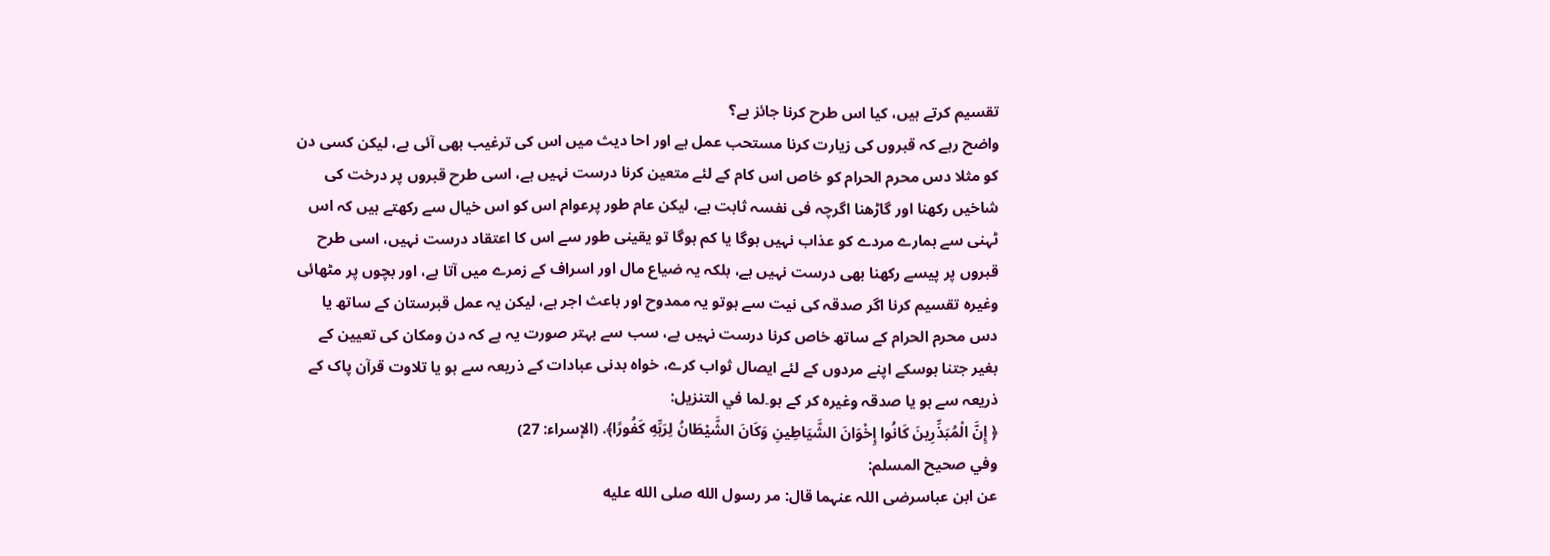تقسیم کرتے ہیں، کیا اس طرح کرنا جائز ہے؟
واضح رہے کہ قبروں کی زیارت کرنا مستحب عمل ہے اور احا دیث میں اس کی ترغیب بھی آئی ہے، لیکن کسی دن کو مثلا دس محرم الحرام کو خاص اس کام کے لئے متعین کرنا درست نہیں ہے، اسی طرح قبروں پر درخت کی شاخیں رکھنا اور گاڑھنا اگرچہ فی نفسہ ثابت ہے، لیکن عام طور پرعوام اس کو اس خیال سے رکھتے ہیں کہ اس ٹہنی سے ہمارے مردے کو عذاب نہیں ہوگا یا کم ہوگا تو یقینی طور سے اس کا اعتقاد درست نہیں، اسی طرح قبروں پر پیسے رکھنا بھی درست نہیں ہے، بلکہ یہ ضیاع مال اور اسراف کے زمرے میں آتا ہے، اور بچوں پر مٹھائی وغیرہ تقسیم کرنا اگر صدقہ کی نیت سے ہوتو یہ ممدوح اور باعث اجر ہے، لیکن یہ عمل قبرستان کے ساتھ یا دس محرم الحرام کے ساتھ خاص کرنا درست نہیں ہے، سب سے بہتر صورت یہ ہے کہ دن ومکان کی تعیین کے بغیر جتنا ہوسکے اپنے مردوں کے لئے ایصال ثواب کرے، خواہ بدنی عبادات کے ذریعہ سے ہو یا تلاوت قرآن پاک کے ذریعہ سے ہو یا صدقہ وغیرہ کر کے ہو۔لما في التنزيل:
﴿ إِنَّ الْمُبَذِّرِينَ كَانُوا إِخْوَانَ الشَّيَاطِينِ وَكَانَ الشَّيْطَانُ لِرَبِّهِ كَفُورًا﴾. (الإسراء: 27)
وفي صحيح المسلم:
عن ابن عباسرضی اللہ عنہما قال: مر رسول الله صلى الله عليه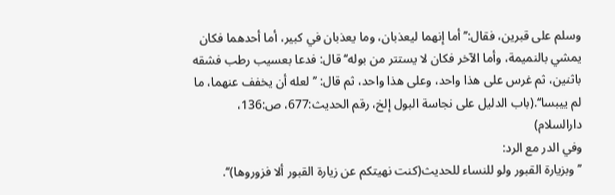وسلم على قبرين، فقال:’’أما إنهما ليعذبان، وما يعذبان في كبير، أما أحدهما فكان يمشي بالنميمة، وأما الآخر فكان لا يستتر من بوله‘‘ قال: فدعا بعسيب رطب فشقه باثنين، ثم غرس على هذا واحد، وعلى هذا واحد، ثم قال: ’’لعله أن يخفف عنهما، ما لم ييبسا‘‘.(باب الدليل على نجاسة البول إلخ، رقم الحديث:677، ص:136، دارالسلام)
وفي الدر مع الرد:
’’وبزيارة القبور ولو للنساء للحديث(كنت نهيتكم عن زيارة القبور ألا فزوروها)‘‘.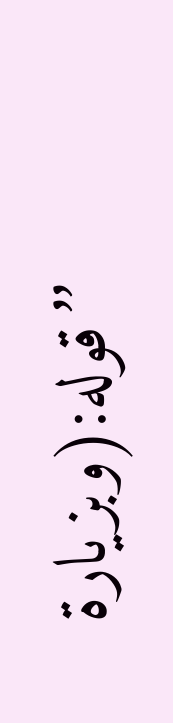’’قوله:(وبزيارة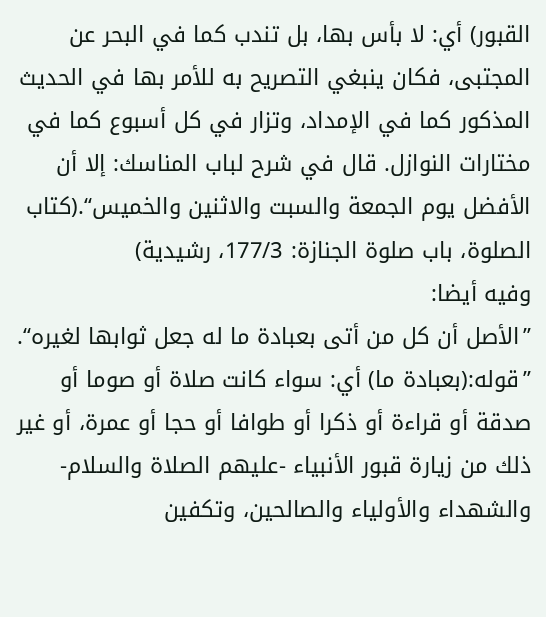القبور) أي: لا بأس بها، بل تندب كما في البحر عن المجتبى، فكان ينبغي التصريح به للأمر بها في الحديث المذكور كما في الإمداد، وتزار في كل أسبوع كما في مختارات النوازل. قال في شرح لباب المناسك: إلا أن الأفضل يوم الجمعة والسبت والاثنين والخميس‘‘.(كتاب الصلوة، باب صلوة الجنازة: 177/3، رشيدية)
وفيه أيضا:
’’الأصل أن كل من أتى بعبادة ما له جعل ثوابها لغيره‘‘.
’’قوله:(بعبادة ما) أي: سواء كانت صلاة أو صوما أو صدقة أو قراءة أو ذكرا أو طوافا أو حجا أو عمرة، أو غير ذلك من زيارة قبور الأنبياء -عليهم الصلاة والسلام- والشهداء والأولياء والصالحين، وتكفين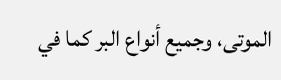الموتى، وجميع أنواع البر كما في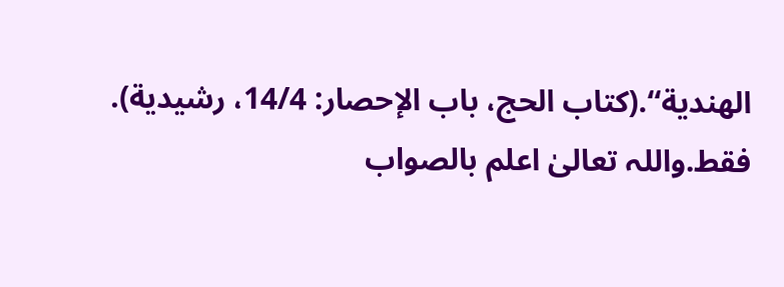الهندية‘‘.(كتاب الحج، باب الإحصار: 14/4، رشيدية).
فقط.واللہ تعالیٰ اعلم بالصواب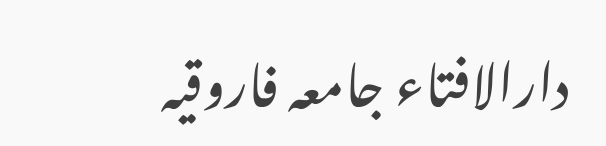دارالافتاء جامعہ فاروقیہ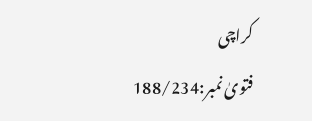کراچی
فتویٰ نمبر:188/234